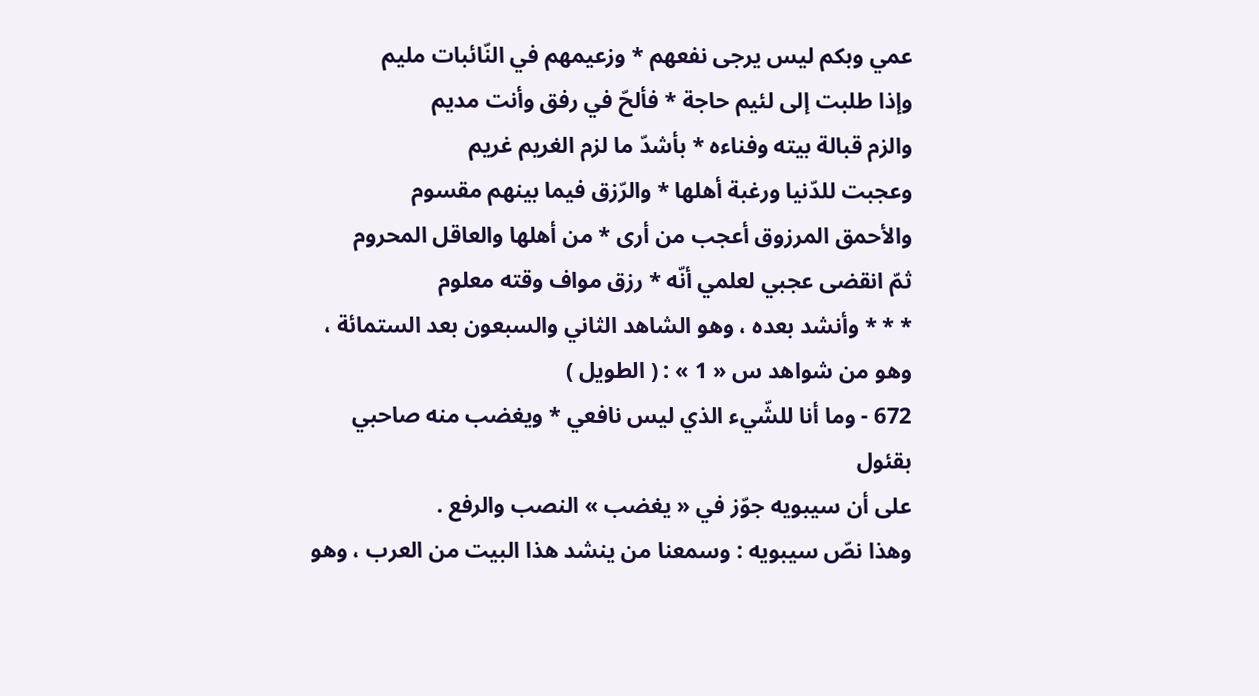عمي وبكم ليس يرجى نفعهم * وزعيمهم في النّائبات مليم
وإذا طلبت إلى لئيم حاجة * فألحّ في رفق وأنت مديم
والزم قبالة بيته وفناءه * بأشدّ ما لزم الغريم غريم
وعجبت للدّنيا ورغبة أهلها * والرّزق فيما بينهم مقسوم
والأحمق المرزوق أعجب من أرى * من أهلها والعاقل المحروم
ثمّ انقضى عجبي لعلمي أنّه * رزق مواف وقته معلوم
* * * وأنشد بعده ، وهو الشاهد الثاني والسبعون بعد الستمائة ، وهو من شواهد س « 1 » : ( الطويل )
672 - وما أنا للشّيء الذي ليس نافعي * ويغضب منه صاحبي بقئول
على أن سيبويه جوّز في « يغضب » النصب والرفع .
وهذا نصّ سيبويه : وسمعنا من ينشد هذا البيت من العرب ، وهو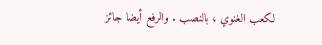لكعب الغنوي ، بالنصب . والرفع أيضا جائز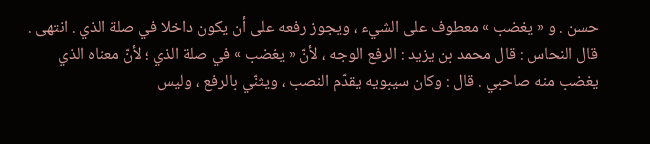حسن . و « يغضب » معطوف على الشيء ، ويجوز رفعه على أن يكون داخلا في صلة الذي . انتهى .
قال النحاس : قال محمد بن يزيد : الرفع الوجه ، لأنّ « يغضب » في صلة الذي ؛ لأنّ معناه الذي يغضب منه صاحبي . قال : وكان سيبويه يقدّم النصب ، ويثنّي بالرفع ، وليس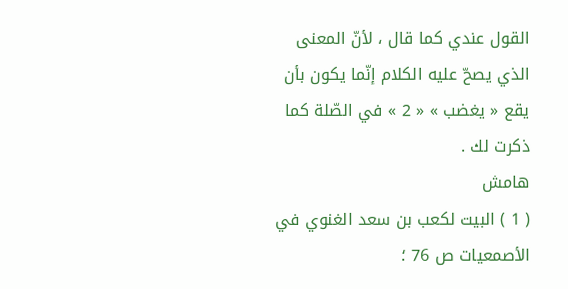القول عندي كما قال ، لأنّ المعنى الذي يصحّ عليه الكلام إنّما يكون بأن يقع « يغضب » « 2 » في الصّلة كما ذكرت لك .
هامش
( 1 ) البيت لكعب بن سعد الغنوي في الأصمعيات ص 76 ؛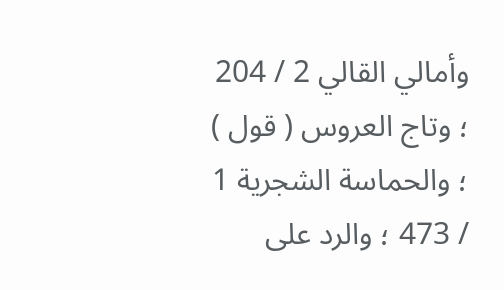وأمالي القالي 2 / 204 ؛ وتاج العروس ( قول ) ؛ والحماسة الشجرية 1 / 473 ؛ والرد على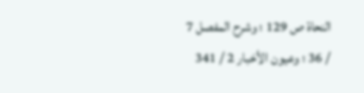النحاة ص 129 ؛ وشرح المفصل 7 / 36 ؛ وعيون الأخبار 2 / 341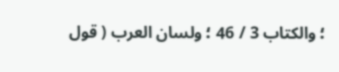؛ والكتاب 3 / 46 ؛ ولسان العرب ( قول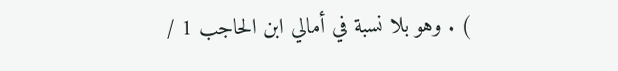) . وهو بلا نسبة في أمالي ابن الحاجب 1 /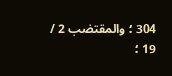304 ؛ والمقتضب 2 / 19 ؛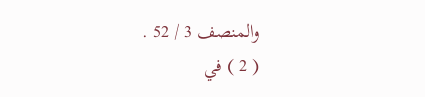والمنصف 3 / 52 .
( 2 ) في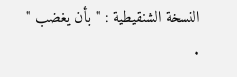النسخة الشنقيطية : " بأن يغضب " .